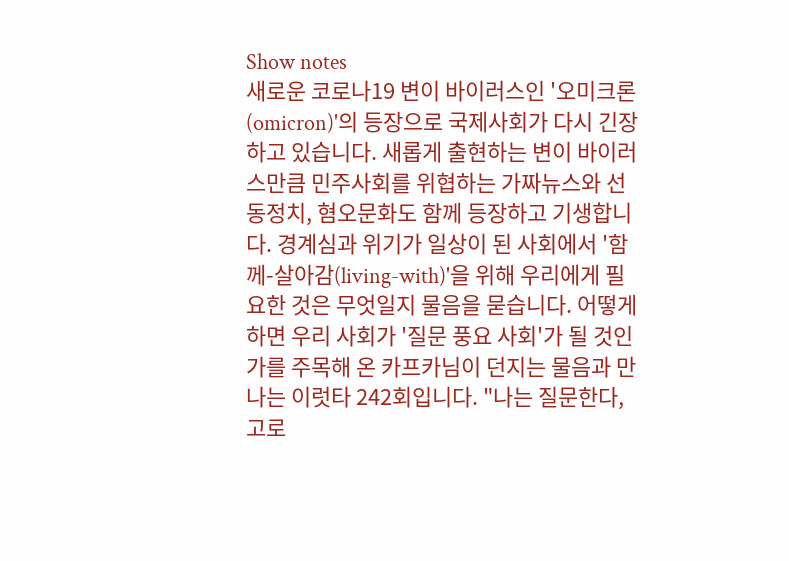Show notes
새로운 코로나19 변이 바이러스인 '오미크론(omicron)'의 등장으로 국제사회가 다시 긴장하고 있습니다. 새롭게 출현하는 변이 바이러스만큼 민주사회를 위협하는 가짜뉴스와 선동정치, 혐오문화도 함께 등장하고 기생합니다. 경계심과 위기가 일상이 된 사회에서 '함께-살아감(living-with)'을 위해 우리에게 필요한 것은 무엇일지 물음을 묻습니다. 어떻게 하면 우리 사회가 '질문 풍요 사회'가 될 것인가를 주목해 온 카프카님이 던지는 물음과 만나는 이럿타 242회입니다. "나는 질문한다, 고로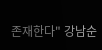존재한다" 강남순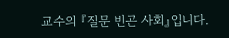교수의 『질문 빈곤 사회』입니다.